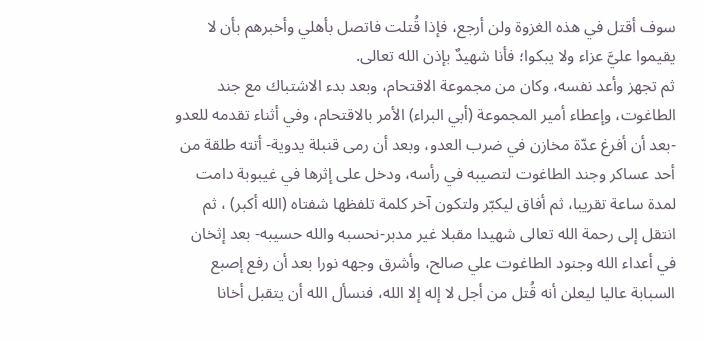سوف أقتل في هذه الغزوة ولن أرجع، فإذا قُتلت فاتصل بأهلي وأخبرهم بأن لا يقيموا عليَّ عزاء ولا يبكوا؛ فأنا شهيدٌ بإذن الله تعالى.
ثم تجهز وأعد نفسه، وكان من مجموعة الاقتحام، وبعد بدء الاشتباك مع جند الطاغوت، وإعطاء أمير المجموعة (أبي البراء) الأمر بالاقتحام، وفي أثناء تقدمه للعدو -بعد أن أفرغ عدّة مخازن في ضرب العدو، وبعد أن رمى قنبلة يدوية- أتته طلقة من أحد عساكر وجند الطاغوت لتصيبه في رأسه، ودخل على إثرها في غيبوبة دامت لمدة ساعة تقريبا، ثم أفاق ليكبّر ولتكون آخر كلمة تلفظها شفتاه (الله أكبر) ، ثم انتقل إلى رحمة الله تعالى شهيدا مقبلا غير مدبر-نحسبه والله حسيبه- بعد إثخان في أعداء الله وجنود الطاغوت علي صالح، وأشرق وجهه نورا بعد أن رفع إصبع السبابة عاليا ليعلن أنه قُتل من أجل لا إله إلا الله، فنسأل الله أن يتقبل أخانا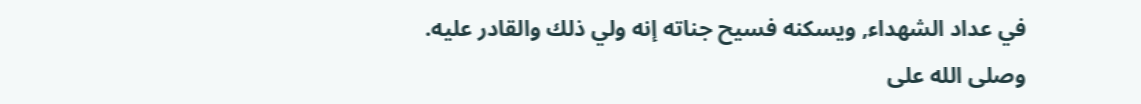في عداد الشهداء, ويسكنه فسيح جناته إنه ولي ذلك والقادر عليه.
وصلى الله على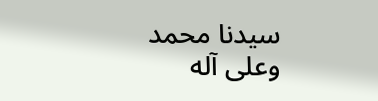سيدنا محمد وعلى آله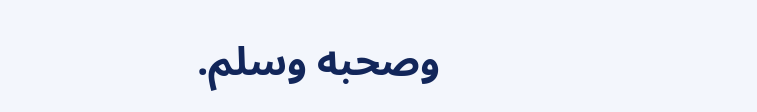وصحبه وسلم.